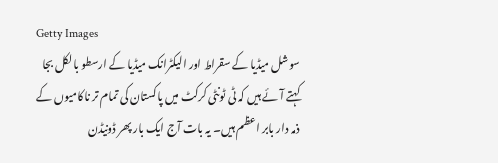Getty Images
سوشل میڈیا کے سقراط اور الیکٹرانک میڈیا کے ارسطو بالکل بجا کہتے آئے ہیں کہ ٹی ٹونٹی کرکٹ میں پاکستان کی تمام تر ناکامیوں کے ذمہ دار بابر اعظم ہیں۔ یہ بات آج ایک بار پھر ڈونیڈن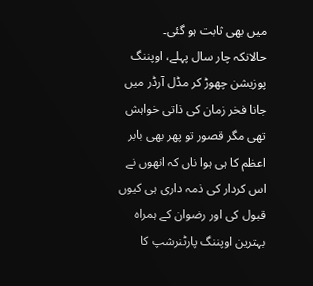میں بھی ثابت ہو گئی۔
حالانکہ چار سال پہلے، اوپننگ پوزیشن چھوڑ کر مڈل آرڈر میں جانا فخر زمان کی ذاتی خواہش تھی مگر قصور تو پھر بھی بابر اعظم کا ہی ہوا ناں کہ انھوں نے اس کردار کی ذمہ داری ہی کیوں قبول کی اور رضوان کے ہمراہ بہترین اوپننگ پارٹنرشپ کا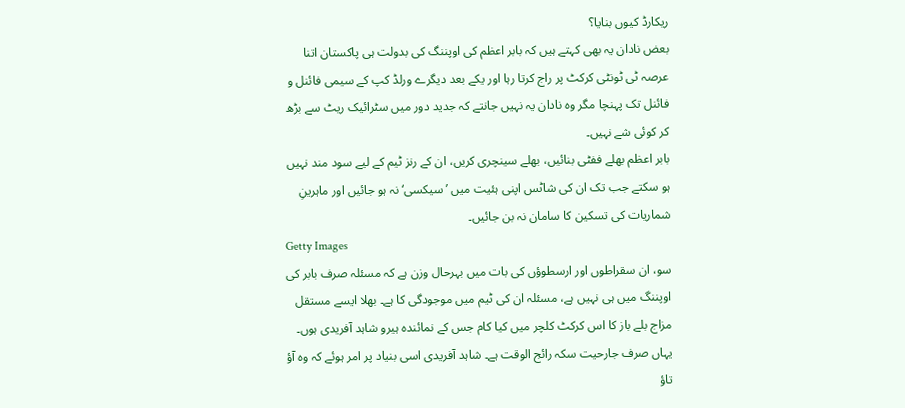ریکارڈ کیوں بنایا؟
بعض نادان یہ بھی کہتے ہیں کہ بابر اعظم کی اوپننگ کی بدولت ہی پاکستان اتنا عرصہ ٹی ٹونٹی کرکٹ پر راج کرتا رہا اور یکے بعد دیگرے ورلڈ کپ کے سیمی فائنل و فائنل تک پہنچا مگر وہ نادان یہ نہیں جانتے کہ جدید دور میں سٹرائیک ریٹ سے بڑھ کر کوئی شے نہیں۔
بابر اعظم بھلے ففٹی بنائیں، بھلے سینچری کریں، ان کے رنز ٹیم کے لیے سود مند نہیں ہو سکتے جب تک ان کی شاٹس اپنی ہئیت میں ’سیکسی‘ نہ ہو جائیں اور ماہرینِ شماریات کی تسکین کا سامان نہ بن جائیں۔
Getty Images
سو، ان سقراطوں اور ارسطوؤں کی بات میں بہرحال وزن ہے کہ مسئلہ صرف بابر کی اوپننگ میں ہی نہیں ہے، مسئلہ ان کی ٹیم میں موجودگی کا ہے۔ بھلا ایسے مستقل مزاج بلے باز کا اس کرکٹ کلچر میں کیا کام جس کے نمائندہ ہیرو شاہد آفریدی ہوں۔
یہاں صرف جارحیت سکہ رائج الوقت ہے۔ شاہد آفریدی اسی بنیاد پر امر ہوئے کہ وہ آؤ تاؤ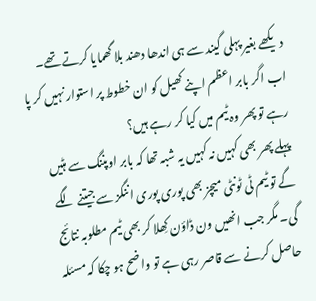دیکھے بغیر پہلی گیند سے ہی اندھا دھند بلا گھمایا کرتے تھے۔ اب اگر بابر اعظم اپنے کھیل کو ان خطوط پر استوار نہیں کر پا رہے تو پھر وہ ٹیم میں کیا کر رہے ہیں؟
پہلے پھر بھی کہیں نہ کہیں یہ شبہ تھا کہ بابر اوپننگ سے ہٹیں گے تو ٹیم ٹی ٹونٹی میچز بھی پوری پوری اننگز سے جیتنے لگے گی۔ مگر جب انھیں ون ڈاؤن کِھلا کر بھی ٹیم مطلوبہ نتائج حاصل کرنے سے قاصر رہی ہے تو واضح ہو چکا کہ مسئلہ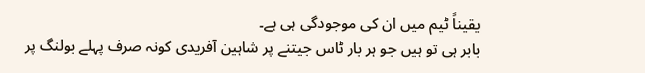یقیناً ٹیم میں ان کی موجودگی ہی ہے۔
بابر ہی تو ہیں جو ہر بار ٹاس جیتنے پر شاہین آفریدی کونہ صرف پہلے بولنگ پر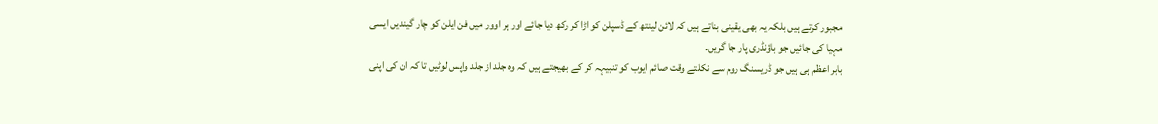مجبور کرتے ہیں بلکہ یہ بھی یقینی بناتے ہیں کہ لائن لینتھ کے ڈسپلن کو اڑا کر رکھ دیا جائے اور ہر اوور میں فن ایلن کو چار گیندیں ایسی مہیا کی جائیں جو باؤنڈری پار جا گریں۔
بابر اعظم ہی ہیں جو ڈریسنگ روم سے نکلتے وقت صائم ایوب کو تنبیہہ کر کے بھیجتے ہیں کہ وہ جلد از جلد واپس لوٹیں تا کہ ان کی اپنی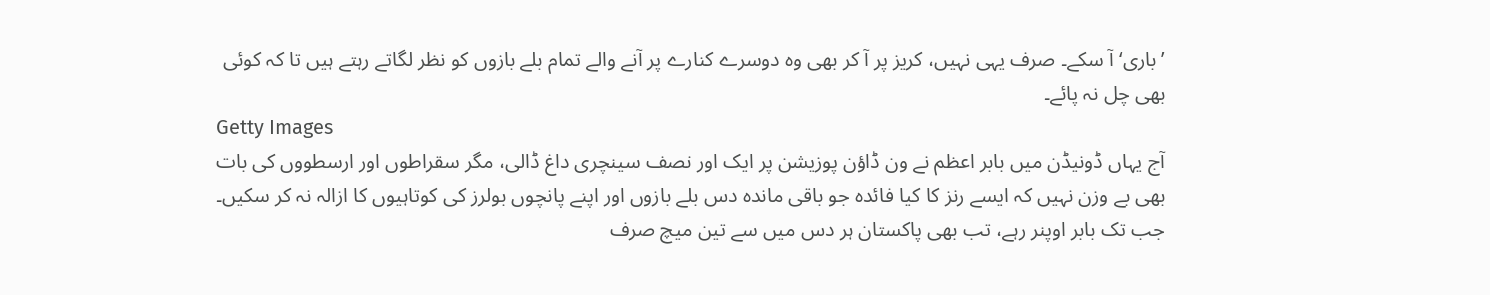’باری‘ آ سکے۔ صرف یہی نہیں، کریز پر آ کر بھی وہ دوسرے کنارے پر آنے والے تمام بلے بازوں کو نظر لگاتے رہتے ہیں تا کہ کوئی بھی چل نہ پائے۔
Getty Images
آج یہاں ڈونیڈن میں بابر اعظم نے ون ڈاؤن پوزیشن پر ایک اور نصف سینچری داغ ڈالی، مگر سقراطوں اور ارسطووں کی بات بھی بے وزن نہیں کہ ایسے رنز کا کیا فائدہ جو باقی ماندہ دس بلے بازوں اور اپنے پانچوں بولرز کی کوتاہیوں کا ازالہ نہ کر سکیں۔
جب تک بابر اوپنر رہے، تب بھی پاکستان ہر دس میں سے تین میچ صرف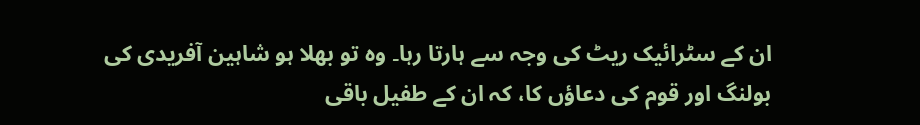ان کے سٹرائیک ریٹ کی وجہ سے ہارتا رہا۔ وہ تو بھلا ہو شاہین آفریدی کی بولنگ اور قوم کی دعاؤں کا، کہ ان کے طفیل باقی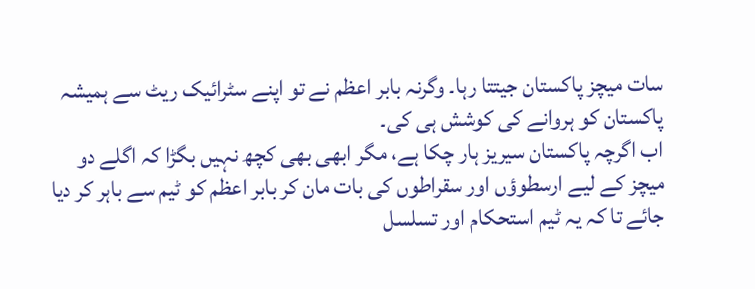سات میچز پاکستان جیتتا رہا۔ وگرنہ بابر اعظم نے تو اپنے سٹرائیک ریٹ سے ہمیشہ پاکستان کو ہروانے کی کوشش ہی کی۔
اب اگرچہ پاکستان سیریز ہار چکا ہے، مگر ابھی بھی کچھ نہیں بگڑا کہ اگلے دو میچز کے لیے ارسطوؤں اور سقراطوں کی بات مان کر بابر اعظم کو ٹیم سے باہر کر دیا جائے تا کہ یہ ٹیم استحکام اور تسلسل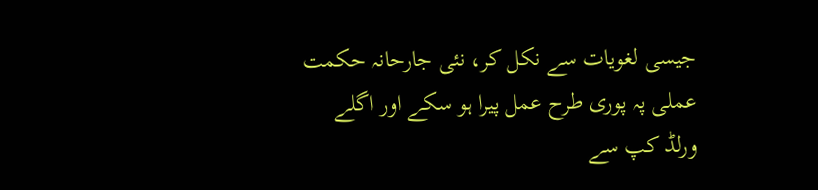جیسی لغویات سے نکل کر، نئی جارحانہ حکمت عملی پہ پوری طرح عمل پیرا ہو سکے اور اگلے ورلڈ کپ سے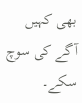بھی کہیں آگے کی سوچ سکے۔